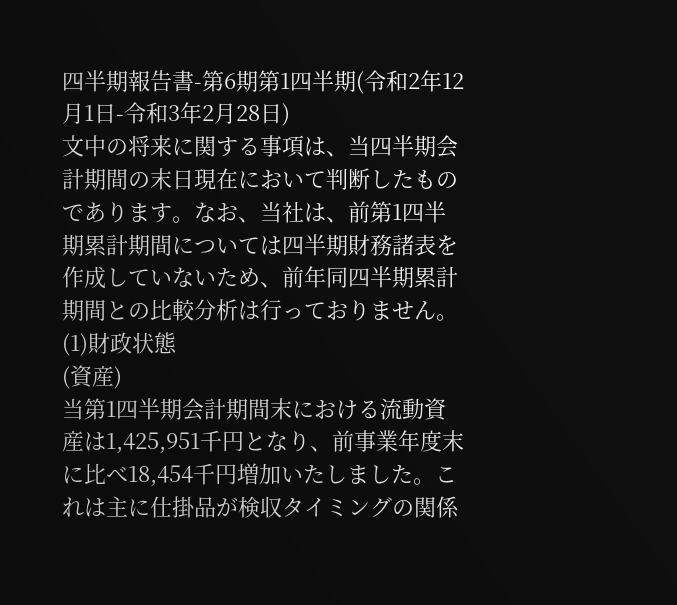四半期報告書-第6期第1四半期(令和2年12月1日-令和3年2月28日)
文中の将来に関する事項は、当四半期会計期間の末日現在において判断したものであります。なお、当社は、前第1四半期累計期間については四半期財務諸表を作成していないため、前年同四半期累計期間との比較分析は行っておりません。
(1)財政状態
(資産)
当第1四半期会計期間末における流動資産は1,425,951千円となり、前事業年度末に比べ18,454千円増加いたしました。これは主に仕掛品が検収タイミングの関係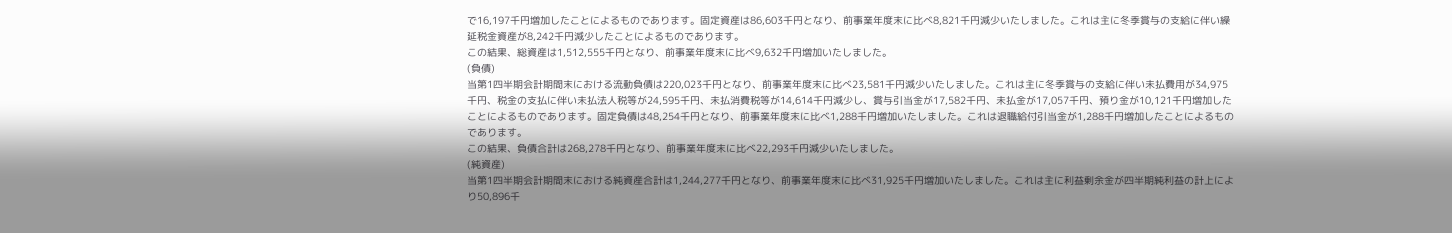で16,197千円増加したことによるものであります。固定資産は86,603千円となり、前事業年度末に比べ8,821千円減少いたしました。これは主に冬季賞与の支給に伴い繰延税金資産が8,242千円減少したことによるものであります。
この結果、総資産は1,512,555千円となり、前事業年度末に比べ9,632千円増加いたしました。
(負債)
当第1四半期会計期間末における流動負債は220,023千円となり、前事業年度末に比べ23,581千円減少いたしました。これは主に冬季賞与の支給に伴い未払費用が34,975千円、税金の支払に伴い未払法人税等が24,595千円、未払消費税等が14,614千円減少し、賞与引当金が17,582千円、未払金が17,057千円、預り金が10,121千円増加したことによるものであります。固定負債は48,254千円となり、前事業年度末に比べ1,288千円増加いたしました。これは退職給付引当金が1,288千円増加したことによるものであります。
この結果、負債合計は268,278千円となり、前事業年度末に比べ22,293千円減少いたしました。
(純資産)
当第1四半期会計期間末における純資産合計は1,244,277千円となり、前事業年度末に比べ31,925千円増加いたしました。これは主に利益剰余金が四半期純利益の計上により50,896千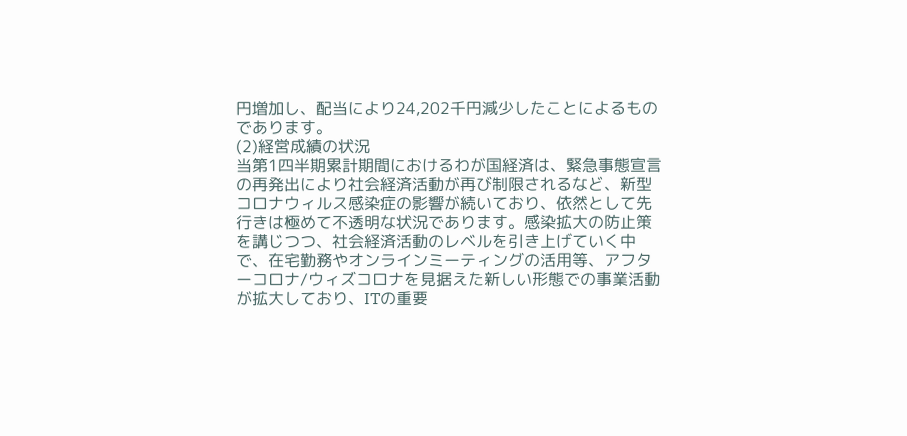円増加し、配当により24,202千円減少したことによるものであります。
(2)経営成績の状況
当第1四半期累計期間におけるわが国経済は、緊急事態宣言の再発出により社会経済活動が再び制限されるなど、新型コロナウィルス感染症の影響が続いており、依然として先行きは極めて不透明な状況であります。感染拡大の防止策を講じつつ、社会経済活動のレベルを引き上げていく中で、在宅勤務やオンラインミーティングの活用等、アフターコロナ/ウィズコロナを見据えた新しい形態での事業活動が拡大しており、ITの重要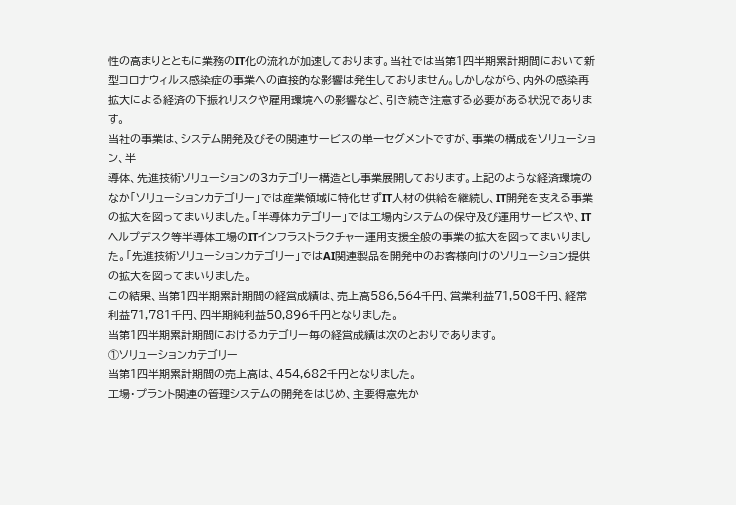性の高まりとともに業務のIT化の流れが加速しております。当社では当第1四半期累計期間において新型コロナウィルス感染症の事業への直接的な影響は発生しておりません。しかしながら、内外の感染再拡大による経済の下振れリスクや雇用環境への影響など、引き続き注意する必要がある状況であります。
当社の事業は、システム開発及びその関連サービスの単一セグメントですが、事業の構成をソリューション、半
導体、先進技術ソリューションの3カテゴリー構造とし事業展開しております。上記のような経済環境のなか「ソリューションカテゴリー」では産業領域に特化せずIT人材の供給を継続し、IT開発を支える事業の拡大を図ってまいりました。「半導体カテゴリー」では工場内システムの保守及び運用サービスや、ITヘルプデスク等半導体工場のITインフラストラクチャー運用支援全般の事業の拡大を図ってまいりました。「先進技術ソリューションカテゴリー」ではAI関連製品を開発中のお客様向けのソリューション提供の拡大を図ってまいりました。
この結果、当第1四半期累計期間の経営成績は、売上高586,564千円、営業利益71,508千円、経常利益71,781千円、四半期純利益50,896千円となりました。
当第1四半期累計期間におけるカテゴリー毎の経営成績は次のとおりであります。
①ソリューションカテゴリー
当第1四半期累計期間の売上高は、454,682千円となりました。
工場・プラント関連の管理システムの開発をはじめ、主要得意先か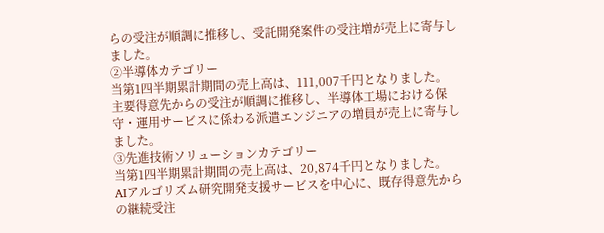らの受注が順調に推移し、受託開発案件の受注増が売上に寄与しました。
②半導体カテゴリー
当第1四半期累計期間の売上高は、111,007千円となりました。
主要得意先からの受注が順調に推移し、半導体工場における保守・運用サービスに係わる派遣エンジニアの増員が売上に寄与しました。
③先進技術ソリューションカテゴリー
当第1四半期累計期間の売上高は、20,874千円となりました。
AIアルゴリズム研究開発支援サービスを中心に、既存得意先からの継続受注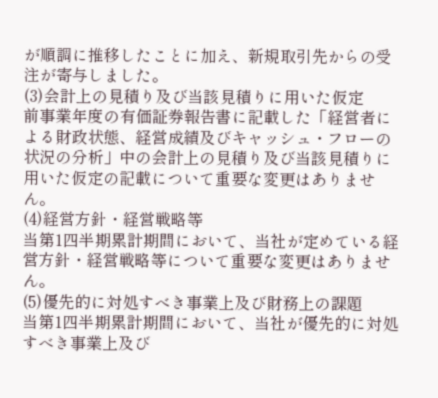が順調に推移したことに加え、新規取引先からの受注が寄与しました。
(3)会計上の見積り及び当該見積りに用いた仮定
前事業年度の有価証券報告書に記載した「経営者による財政状態、経営成績及びキャッシュ・フローの状況の分析」中の会計上の見積り及び当該見積りに用いた仮定の記載について重要な変更はありません。
(4)経営方針・経営戦略等
当第1四半期累計期間において、当社が定めている経営方針・経営戦略等について重要な変更はありません。
(5)優先的に対処すべき事業上及び財務上の課題
当第1四半期累計期間において、当社が優先的に対処すべき事業上及び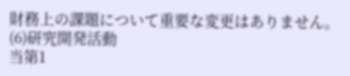財務上の課題について重要な変更はありません。
(6)研究開発活動
当第1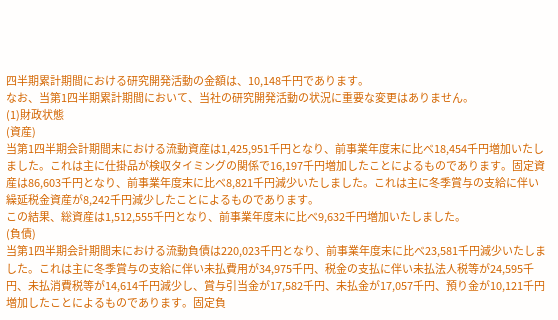四半期累計期間における研究開発活動の金額は、10,148千円であります。
なお、当第1四半期累計期間において、当社の研究開発活動の状況に重要な変更はありません。
(1)財政状態
(資産)
当第1四半期会計期間末における流動資産は1,425,951千円となり、前事業年度末に比べ18,454千円増加いたしました。これは主に仕掛品が検収タイミングの関係で16,197千円増加したことによるものであります。固定資産は86,603千円となり、前事業年度末に比べ8,821千円減少いたしました。これは主に冬季賞与の支給に伴い繰延税金資産が8,242千円減少したことによるものであります。
この結果、総資産は1,512,555千円となり、前事業年度末に比べ9,632千円増加いたしました。
(負債)
当第1四半期会計期間末における流動負債は220,023千円となり、前事業年度末に比べ23,581千円減少いたしました。これは主に冬季賞与の支給に伴い未払費用が34,975千円、税金の支払に伴い未払法人税等が24,595千円、未払消費税等が14,614千円減少し、賞与引当金が17,582千円、未払金が17,057千円、預り金が10,121千円増加したことによるものであります。固定負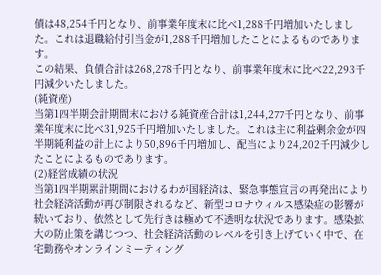債は48,254千円となり、前事業年度末に比べ1,288千円増加いたしました。これは退職給付引当金が1,288千円増加したことによるものであります。
この結果、負債合計は268,278千円となり、前事業年度末に比べ22,293千円減少いたしました。
(純資産)
当第1四半期会計期間末における純資産合計は1,244,277千円となり、前事業年度末に比べ31,925千円増加いたしました。これは主に利益剰余金が四半期純利益の計上により50,896千円増加し、配当により24,202千円減少したことによるものであります。
(2)経営成績の状況
当第1四半期累計期間におけるわが国経済は、緊急事態宣言の再発出により社会経済活動が再び制限されるなど、新型コロナウィルス感染症の影響が続いており、依然として先行きは極めて不透明な状況であります。感染拡大の防止策を講じつつ、社会経済活動のレベルを引き上げていく中で、在宅勤務やオンラインミーティング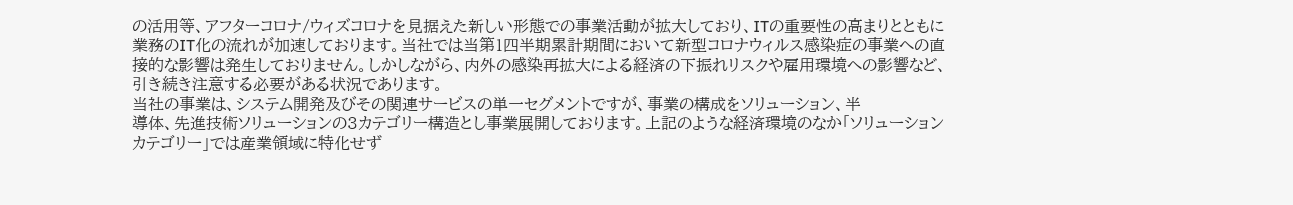の活用等、アフターコロナ/ウィズコロナを見据えた新しい形態での事業活動が拡大しており、ITの重要性の高まりとともに業務のIT化の流れが加速しております。当社では当第1四半期累計期間において新型コロナウィルス感染症の事業への直接的な影響は発生しておりません。しかしながら、内外の感染再拡大による経済の下振れリスクや雇用環境への影響など、引き続き注意する必要がある状況であります。
当社の事業は、システム開発及びその関連サービスの単一セグメントですが、事業の構成をソリューション、半
導体、先進技術ソリューションの3カテゴリー構造とし事業展開しております。上記のような経済環境のなか「ソリューションカテゴリー」では産業領域に特化せず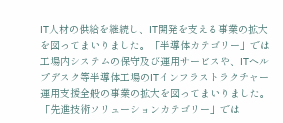IT人材の供給を継続し、IT開発を支える事業の拡大を図ってまいりました。「半導体カテゴリー」では工場内システムの保守及び運用サービスや、ITヘルプデスク等半導体工場のITインフラストラクチャー運用支援全般の事業の拡大を図ってまいりました。「先進技術ソリューションカテゴリー」では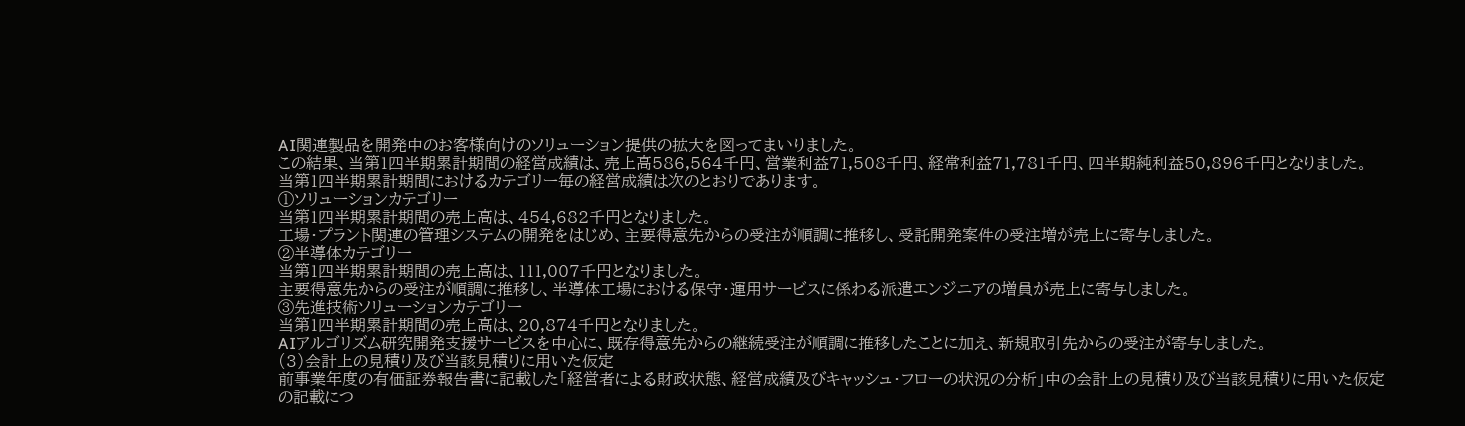AI関連製品を開発中のお客様向けのソリューション提供の拡大を図ってまいりました。
この結果、当第1四半期累計期間の経営成績は、売上高586,564千円、営業利益71,508千円、経常利益71,781千円、四半期純利益50,896千円となりました。
当第1四半期累計期間におけるカテゴリー毎の経営成績は次のとおりであります。
①ソリューションカテゴリー
当第1四半期累計期間の売上高は、454,682千円となりました。
工場・プラント関連の管理システムの開発をはじめ、主要得意先からの受注が順調に推移し、受託開発案件の受注増が売上に寄与しました。
②半導体カテゴリー
当第1四半期累計期間の売上高は、111,007千円となりました。
主要得意先からの受注が順調に推移し、半導体工場における保守・運用サービスに係わる派遣エンジニアの増員が売上に寄与しました。
③先進技術ソリューションカテゴリー
当第1四半期累計期間の売上高は、20,874千円となりました。
AIアルゴリズム研究開発支援サービスを中心に、既存得意先からの継続受注が順調に推移したことに加え、新規取引先からの受注が寄与しました。
(3)会計上の見積り及び当該見積りに用いた仮定
前事業年度の有価証券報告書に記載した「経営者による財政状態、経営成績及びキャッシュ・フローの状況の分析」中の会計上の見積り及び当該見積りに用いた仮定の記載につ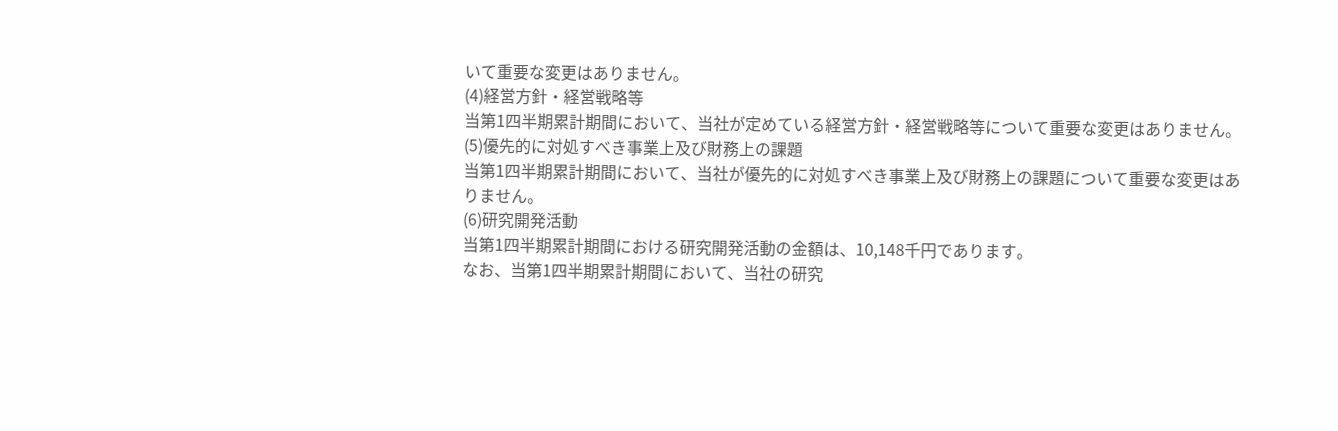いて重要な変更はありません。
(4)経営方針・経営戦略等
当第1四半期累計期間において、当社が定めている経営方針・経営戦略等について重要な変更はありません。
(5)優先的に対処すべき事業上及び財務上の課題
当第1四半期累計期間において、当社が優先的に対処すべき事業上及び財務上の課題について重要な変更はありません。
(6)研究開発活動
当第1四半期累計期間における研究開発活動の金額は、10,148千円であります。
なお、当第1四半期累計期間において、当社の研究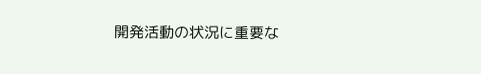開発活動の状況に重要な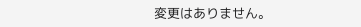変更はありません。